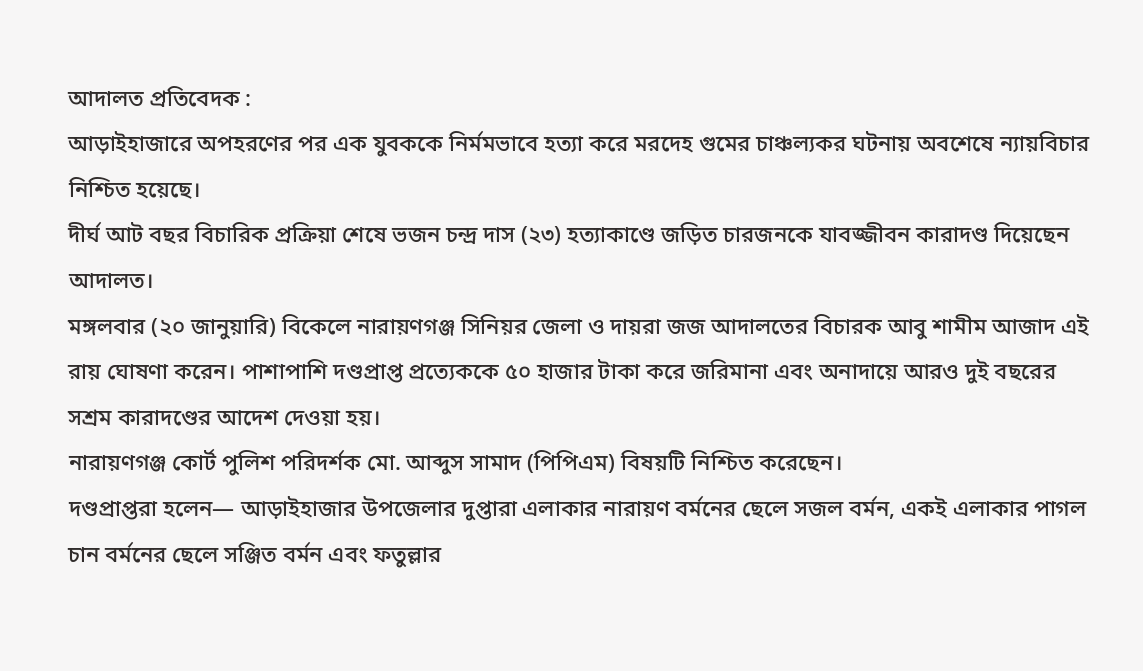আদালত প্রতিবেদক :
আড়াইহাজারে অপহরণের পর এক যুবককে নির্মমভাবে হত্যা করে মরদেহ গুমের চাঞ্চল্যকর ঘটনায় অবশেষে ন্যায়বিচার নিশ্চিত হয়েছে।
দীর্ঘ আট বছর বিচারিক প্রক্রিয়া শেষে ভজন চন্দ্র দাস (২৩) হত্যাকাণ্ডে জড়িত চারজনকে যাবজ্জীবন কারাদণ্ড দিয়েছেন আদালত।
মঙ্গলবার (২০ জানুয়ারি) বিকেলে নারায়ণগঞ্জ সিনিয়র জেলা ও দায়রা জজ আদালতের বিচারক আবু শামীম আজাদ এই রায় ঘোষণা করেন। পাশাপাশি দণ্ডপ্রাপ্ত প্রত্যেককে ৫০ হাজার টাকা করে জরিমানা এবং অনাদায়ে আরও দুই বছরের সশ্রম কারাদণ্ডের আদেশ দেওয়া হয়।
নারায়ণগঞ্জ কোর্ট পুলিশ পরিদর্শক মো. আব্দুস সামাদ (পিপিএম) বিষয়টি নিশ্চিত করেছেন।
দণ্ডপ্রাপ্তরা হলেন— আড়াইহাজার উপজেলার দুপ্তারা এলাকার নারায়ণ বর্মনের ছেলে সজল বর্মন, একই এলাকার পাগল চান বর্মনের ছেলে সঞ্জিত বর্মন এবং ফতুল্লার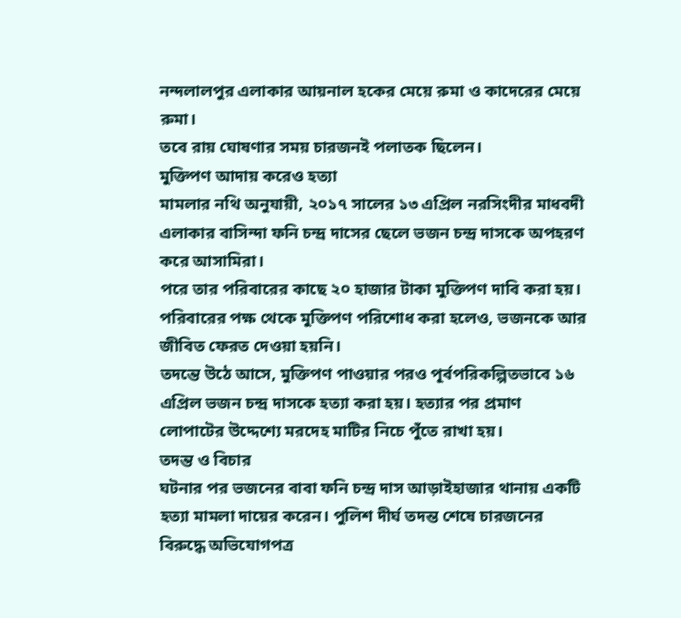নন্দলালপুর এলাকার আয়নাল হকের মেয়ে রুমা ও কাদেরের মেয়ে রুমা।
তবে রায় ঘোষণার সময় চারজনই পলাতক ছিলেন।
মুক্তিপণ আদায় করেও হত্যা
মামলার নথি অনুযায়ী, ২০১৭ সালের ১৩ এপ্রিল নরসিংদীর মাধবদী এলাকার বাসিন্দা ফনি চন্দ্র দাসের ছেলে ভজন চন্দ্র দাসকে অপহরণ করে আসামিরা।
পরে তার পরিবারের কাছে ২০ হাজার টাকা মুক্তিপণ দাবি করা হয়। পরিবারের পক্ষ থেকে মুক্তিপণ পরিশোধ করা হলেও, ভজনকে আর জীবিত ফেরত দেওয়া হয়নি।
তদন্তে উঠে আসে, মুক্তিপণ পাওয়ার পরও পূর্বপরিকল্পিতভাবে ১৬ এপ্রিল ভজন চন্দ্র দাসকে হত্যা করা হয়। হত্যার পর প্রমাণ লোপাটের উদ্দেশ্যে মরদেহ মাটির নিচে পুঁতে রাখা হয়।
তদন্ত ও বিচার
ঘটনার পর ভজনের বাবা ফনি চন্দ্র দাস আড়াইহাজার থানায় একটি হত্যা মামলা দায়ের করেন। পুলিশ দীর্ঘ তদন্ত শেষে চারজনের বিরুদ্ধে অভিযোগপত্র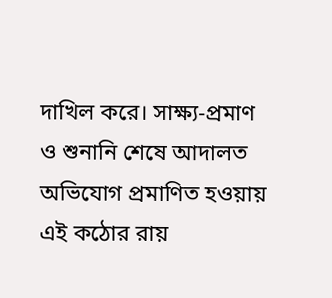দাখিল করে। সাক্ষ্য-প্রমাণ ও শুনানি শেষে আদালত অভিযোগ প্রমাণিত হওয়ায় এই কঠোর রায়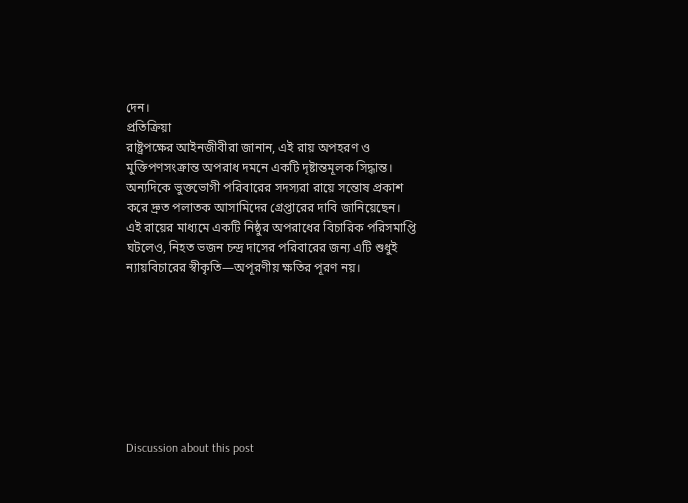দেন।
প্রতিক্রিয়া
রাষ্ট্রপক্ষের আইনজীবীরা জানান, এই রায় অপহরণ ও মুক্তিপণসংক্রান্ত অপরাধ দমনে একটি দৃষ্টান্তমূলক সিদ্ধান্ত। অন্যদিকে ভুক্তভোগী পরিবারের সদস্যরা রায়ে সন্তোষ প্রকাশ করে দ্রুত পলাতক আসামিদের গ্রেপ্তারের দাবি জানিয়েছেন।
এই রায়ের মাধ্যমে একটি নিষ্ঠুর অপরাধের বিচারিক পরিসমাপ্তি ঘটলেও, নিহত ভজন চন্দ্র দাসের পরিবারের জন্য এটি শুধুই ন্যায়বিচারের স্বীকৃতি—অপূরণীয় ক্ষতির পূরণ নয়।








Discussion about this post